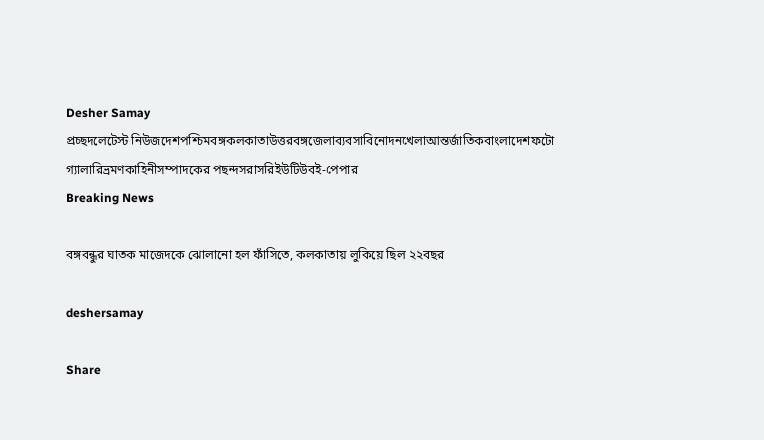Desher Samay
প্রচ্ছদলেটেস্ট নিউজদেশপশ্চিমবঙ্গকলকাতাউত্তরবঙ্গজেলাব্যবসাবিনোদনখেলাআন্তর্জাতিকবাংলাদেশফটো গ্যালারিভ্রমণকাহিনীসম্পাদকের পছন্দসরাসরিইউটিউবই-পেপার
Breaking News

বঙ্গবন্ধুর ঘাতক মাজেদকে ঝোলানো হল ফাঁসিতে, কলকাতায় লুকিয়ে ছিল ২২বছর

deshersamay

Share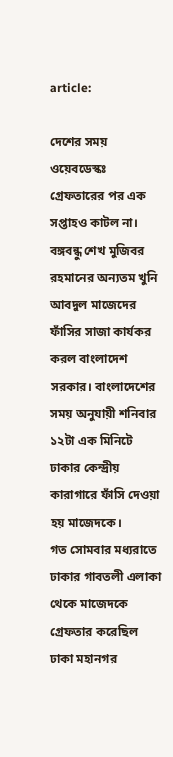article:

দেশের সময় ওয়েবডেস্কঃ গ্রেফতারের পর এক সপ্তাহও কাটল না। বঙ্গবন্ধু শেখ মুজিবর রহমানের অন্যতম খুনি আবদুল মাজেদের ফাঁসির সাজা কার্যকর করল বাংলাদেশ সরকার। বাংলাদেশের সময় অনুযায়ী শনিবার ১২টা এক মিনিটে ঢাকার কেন্দ্রীয় কারাগারে ফাঁসি দেওয়া হয় মাজেদকে।
গত সোমবার মধ্যরাতে ঢাকার গাবতলী এলাকা থেকে মাজেদকে গ্রেফতার করেছিল ঢাকা মহানগর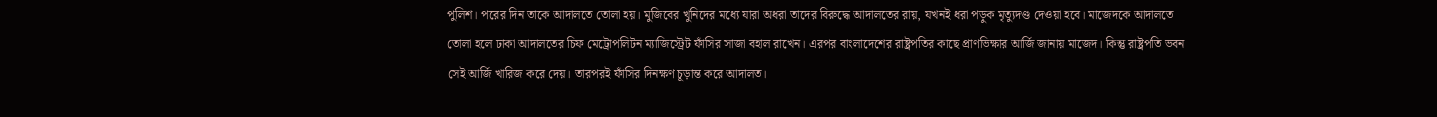পুলিশ। পরের দিন তাকে আদালতে তোলা হয়। মুজিবের খুনিদের মধ্যে যারা অধরা তাদের বিরুদ্ধে আদালতের রায়, যখনই ধরা পড়ুক মৃত্যুদণ্ড দেওয়া হবে। মাজেদকে আদালতে তোলা হলে ঢাকা আদালতের চিফ মেট্রোপলিটন ম্যাজিস্ট্রেট ফাঁসির সাজা বহাল রাখেন। এরপর বাংলাদেশের রাষ্ট্রপতির কাছে প্রাণভিক্ষার আর্জি জানায় মাজেদ। কিন্তু রাষ্ট্রপতি ভবন সেই আর্জি খারিজ করে দেয়। তারপরই ফাঁসির দিনক্ষণ চূড়ান্ত করে আদালত।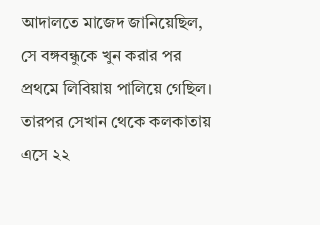আদালতে মাজেদ জানিয়েছিল, সে বঙ্গবন্ধুকে খুন করার পর প্রথমে লিবিয়ায় পালিয়ে গেছিল। তারপর সেখান থেকে কলকাতায় এসে ২২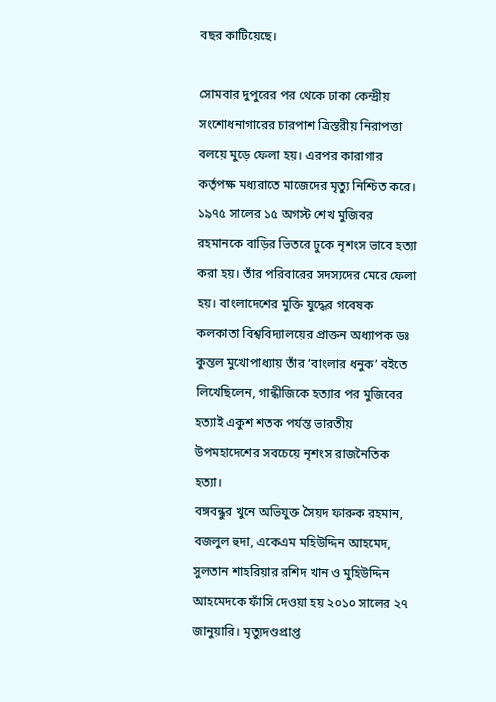বছর কাটিয়েছে।

সোমবার দুপুরের পর থেকে ঢাকা কেন্দ্রীয় সংশোধনাগারের চারপাশ ত্রিস্তরীয় নিরাপত্তা বলয়ে মুড়ে ফেলা হয়। এরপর কারাগার কর্তৃপক্ষ মধ্যরাতে মাজেদের মৃত্যু নিশ্চিত করে।
১৯৭৫ সালের ১৫ অগস্ট শেখ মুজিবর রহমানকে বাড়ির ভিতরে ঢুকে নৃশংস ভাবে হত্যা করা হয়। তাঁর পরিবারের সদস্যদের মেরে ফেলা হয়। বাংলাদেশের মুক্তি যুদ্ধের গবেষক কলকাতা বিশ্ববিদ্যালয়ের প্রাক্তন অধ্যাপক ডঃ কুন্তল মুখোপাধ্যায় তাঁর ‘বাংলার ধনুক’ বইতে লিখেছিলেন, গান্ধীজিকে হত্যার পর মুজিবের হত্যাই একুশ শতক পর্যন্ত ভারতীয় উপমহাদেশের সবচেয়ে নৃশংস রাজনৈতিক হত্যা।
বঙ্গবন্ধুর খুনে অভিযুক্ত সৈয়দ ফারুক রহমান, বজলুল হুদা, একেএম মহিউদ্দিন আহমেদ, সুলতান শাহরিয়ার রশিদ খান ও মুহিউদ্দিন আহমেদকে ফাঁসি দেওয়া হয় ২০১০ সালের ২৭ জানুয়ারি। মৃত্যুদণ্ডপ্রাপ্ত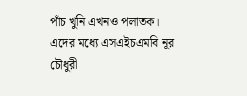পাঁচ খুনি এখনও পলাতক। এদের মধ্যে এসএইচএমবি নূর চৌধুরী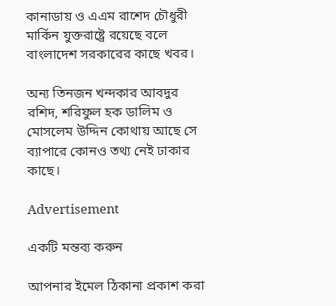কানাডায় ও এএম রাশেদ চৌধুরী মার্কিন যুক্তরাষ্ট্রে রয়েছে বলে বাংলাদেশ সরকারের কাছে খবর।

অন্য তিনজন খন্দকার আবদুর রশিদ, শরিফুল হক ডালিম ও মোসলেম উদ্দিন কোথায় আছে সে ব্যাপারে কোনও তথ্য নেই ঢাকার কাছে।

Advertisement

একটি মন্তব্য করুন

আপনার ইমেল ঠিকানা প্রকাশ করা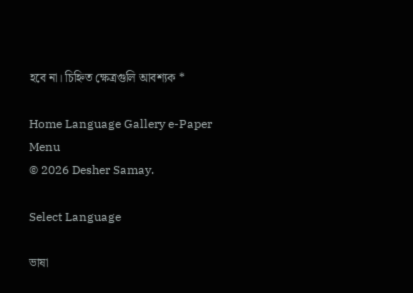হবে না। চিহ্নিত ক্ষেত্রগুলি আবশ্যক *

Home Language Gallery e-Paper
Menu
© 2026 Desher Samay.

Select Language

ভাষা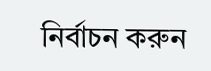নির্বাচন করুন